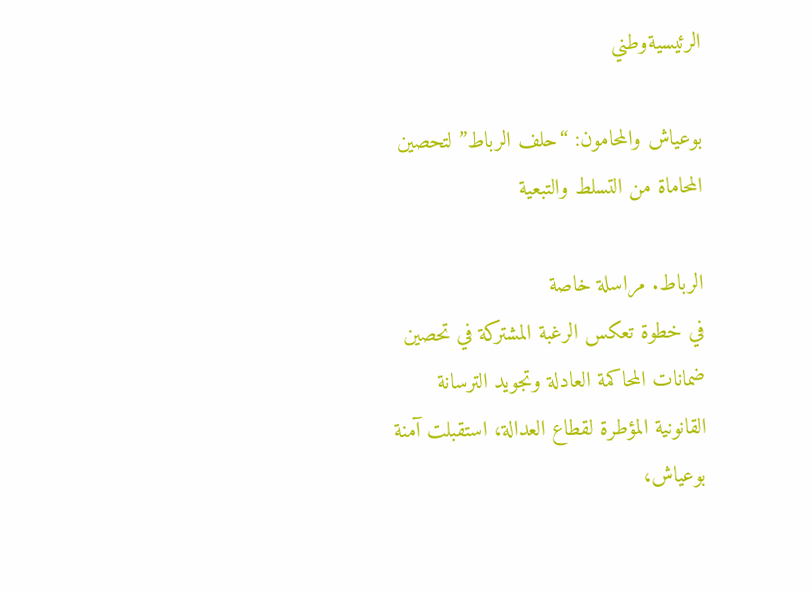الرئيسيةوطني

بوعياش والمحامون: “حلف الرباط” لتحصين المحاماة من التسلط والتبعية

الرباط. مراسلة خاصة
في خطوة تعكس الرغبة المشتركة في تحصين ضمانات المحاكمة العادلة وتجويد الترسانة القانونية المؤطرة لقطاع العدالة، استقبلت آمنة بوعياش،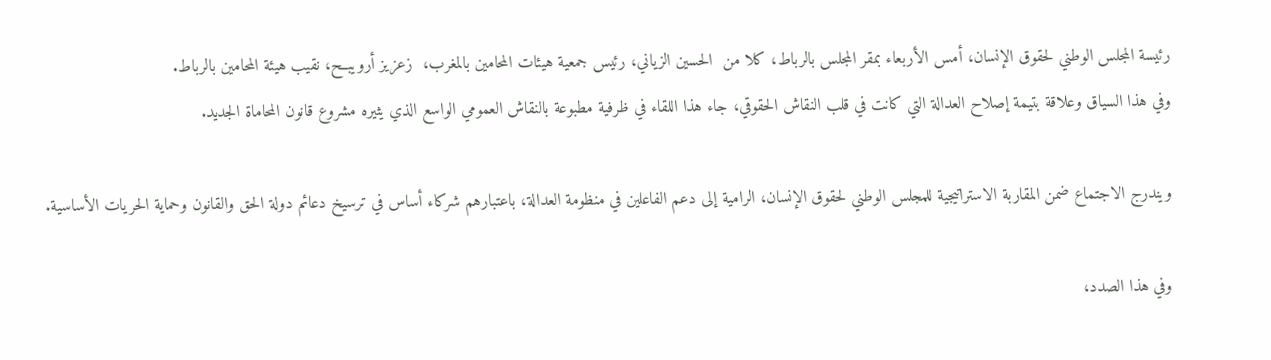رئيسة المجلس الوطني لحقوق الإنسان، أمس الأربعاء بمقر المجلس بالرباط، كلا من  الحسين الزياني، رئيس جمعية هيئات المحامين بالمغرب،  زعزيز أرويبــح، نقيب هيئة المحامين بالرباط.
وفي هذا السياق وعلاقة بتيمة إصلاح العدالة التي كانت في قلب النقاش الحقوقي، جاء هذا اللقاء في ظرفية مطبوعة بالنقاش العمومي الواسع الذي يثيره مشروع قانون المحاماة الجديد.

ويندرج الاجتماع ضمن المقاربة الاستراتيجية للمجلس الوطني لحقوق الإنسان، الرامية إلى دعم الفاعلين في منظومة العدالة، باعتبارهم شركاء أساس في ترسيخ دعائم دولة الحق والقانون وحماية الحريات الأساسية.

وفي هذا الصدد،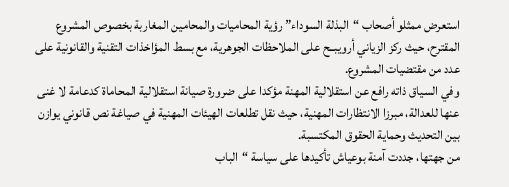استعرض ممثلو أصحاب “البذلة السوداء” رؤية المحاميات والمحامين المغاربة بخصوص المشروع المقترح، حيث ركز الزياني أرويبــح على الملاحظات الجوهرية، مع بسط المؤاخذات التقنية والقانونية على عدد من مقتضيات المشروع.
وفي السياق ذاته رافع عن استقلالية المهنة مؤكدا على ضرورة صيانة استقلالية المحاماة كدعامة لا غنى عنها للعدالة، مبرزا الانتظارات المهنية، حيث نقل تطلعات الهيئات المهنية في صياغة نص قانوني يوازن بين التحديث وحماية الحقوق المكتسبة.
من جهتها، جددت آمنة بوعياش تأكيدها على سياسة “الباب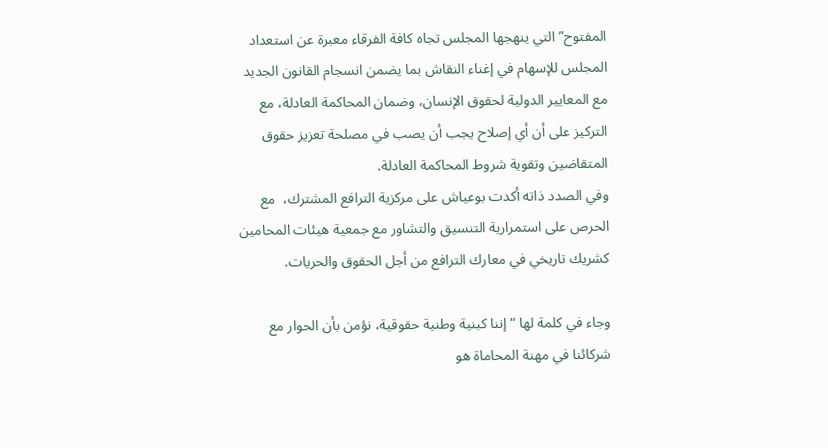المفتوح” التي ينهجها المجلس تجاه كافة الفرقاء معبرة عن استعداد المجلس للإسهام في إغناء النقاش بما يضمن انسجام القانون الجديد مع المعايير الدولية لحقوق الإنسان، وضمان المحاكمة العادلة، مع التركيز على أن أي إصلاح يجب أن يصب في مصلحة تعزيز حقوق المتقاضين وتقوية شروط المحاكمة العادلة.
وفي الصدد ذاته أكدت بوعياش على مركزية الترافع المشترك،  مع الحرص على استمرارية التنسيق والتشاور مع جمعية هيئات المحامين كشريك تاريخي في معارك الترافع من أجل الحقوق والحريات.

وجاء في كلمة لها “إننا كبنية وطنية حقوقية، نؤمن بأن الحوار مع شركائنا في مهنة المحاماة هو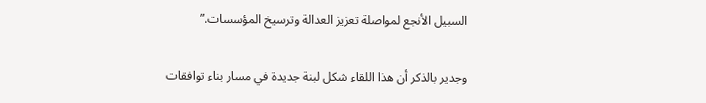السبيل الأنجع لمواصلة تعزيز العدالة وترسيخ المؤسسات.”

وجدير بالذكر أن هذا اللقاء شكل لبنة جديدة في مسار بناء توافقات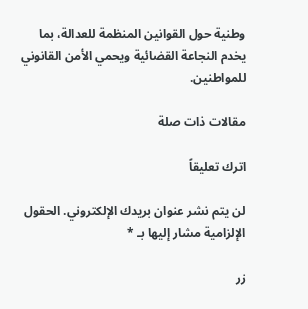وطنية حول القوانين المنظمة للعدالة، بما يخدم النجاعة القضائية ويحمي الأمن القانوني للمواطنين.

مقالات ذات صلة

اترك تعليقاً

لن يتم نشر عنوان بريدك الإلكتروني. الحقول الإلزامية مشار إليها بـ *

زر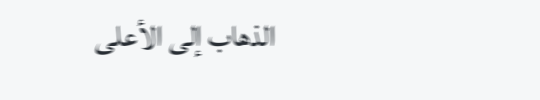الذهاب إلى الأعلى